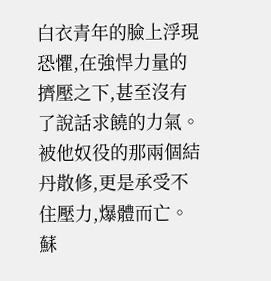白衣青年的臉上浮現恐懼,在強悍力量的擠壓之下,甚至沒有了說話求饒的力氣。
被他奴役的那兩個結丹散修,更是承受不住壓力,爆體而亡。
蘇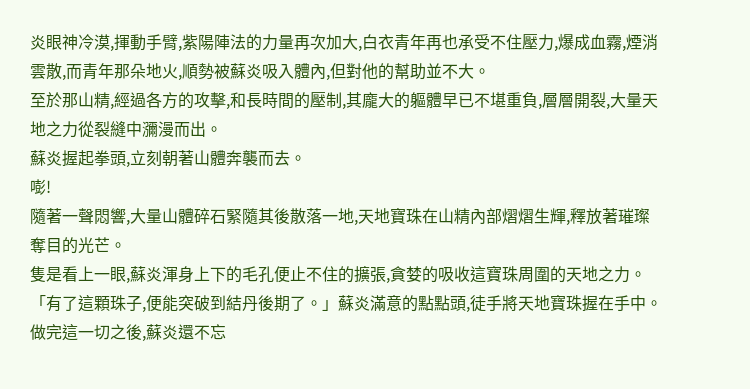炎眼神冷漠,揮動手臂,紫陽陣法的力量再次加大,白衣青年再也承受不住壓力,爆成血霧,煙消雲散,而青年那朵地火,順勢被蘇炎吸入體內,但對他的幫助並不大。
至於那山精,經過各方的攻擊,和長時間的壓制,其龐大的軀體早已不堪重負,層層開裂,大量天地之力從裂縫中瀰漫而出。
蘇炎握起拳頭,立刻朝著山體奔襲而去。
嘭!
隨著一聲悶響,大量山體碎石緊隨其後散落一地,天地寶珠在山精內部熠熠生輝,釋放著璀璨奪目的光芒。
隻是看上一眼,蘇炎渾身上下的毛孔便止不住的擴張,貪婪的吸收這寶珠周圍的天地之力。
「有了這顆珠子,便能突破到結丹後期了。」蘇炎滿意的點點頭,徒手將天地寶珠握在手中。
做完這一切之後,蘇炎還不忘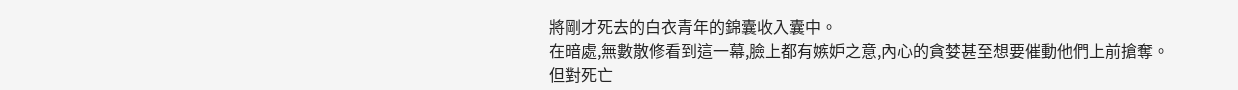將剛才死去的白衣青年的錦囊收入囊中。
在暗處,無數散修看到這一幕,臉上都有嫉妒之意,內心的貪婪甚至想要催動他們上前搶奪。
但對死亡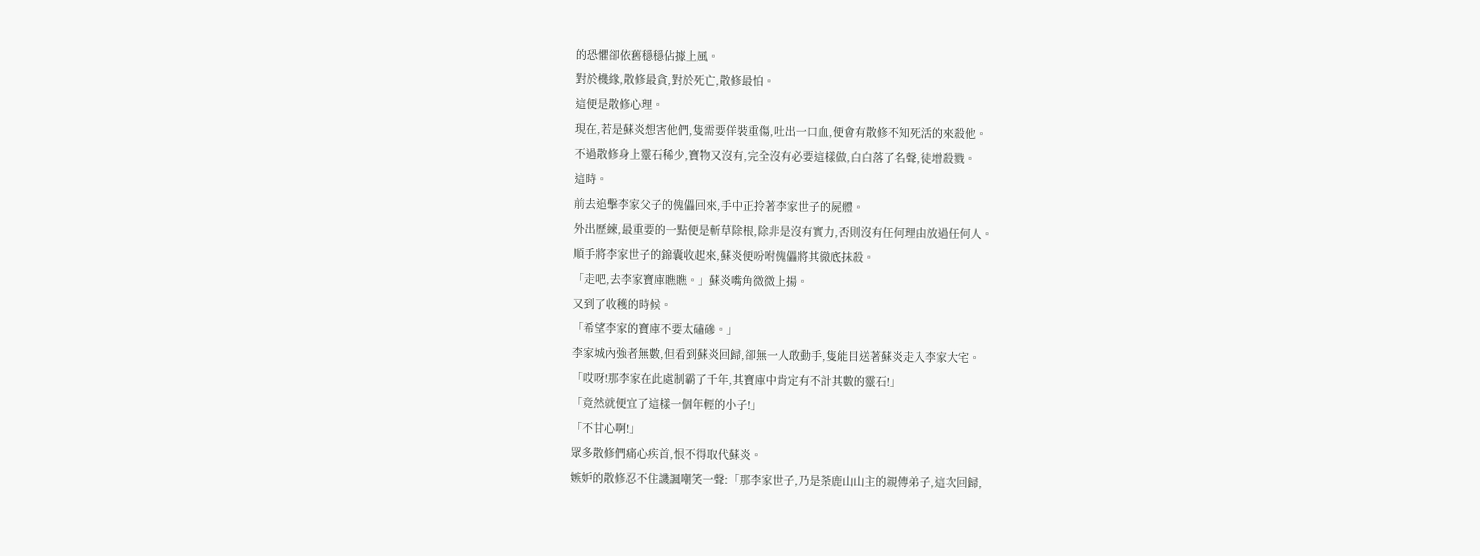的恐懼卻依舊穩穩佔據上風。
對於機緣,散修最貪,對於死亡,散修最怕。
這便是散修心理。
現在,若是蘇炎想害他們,隻需要佯裝重傷,吐出一口血,便會有散修不知死活的來殺他。
不過散修身上靈石稀少,寶物又沒有,完全沒有必要這樣做,白白落了名聲,徒增殺戮。
這時。
前去追擊李家父子的傀儡回來,手中正拎著李家世子的屍體。
外出歷練,最重要的一點便是斬草除根,除非是沒有實力,否則沒有任何理由放過任何人。
順手將李家世子的錦囊收起來,蘇炎便吩咐傀儡將其徹底抹殺。
「走吧,去李家寶庫瞧瞧。」蘇炎嘴角微微上揚。
又到了收穫的時候。
「希望李家的寶庫不要太磕磣。」
李家城內強者無數,但看到蘇炎回歸,卻無一人敢動手,隻能目送著蘇炎走入李家大宅。
「哎呀!那李家在此處制霸了千年,其寶庫中肯定有不計其數的靈石!」
「竟然就便宜了這樣一個年輕的小子!」
「不甘心啊!」
眾多散修們痛心疾首,恨不得取代蘇炎。
嫉妒的散修忍不住譏諷嘲笑一聲:「那李家世子,乃是荼鹿山山主的親傳弟子,這次回歸,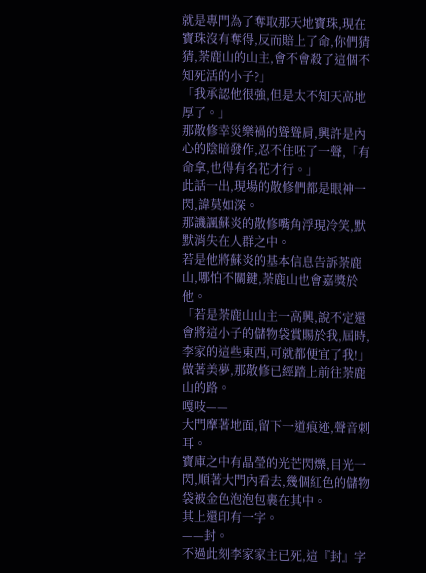就是專門為了奪取那天地寶珠,現在寶珠沒有奪得,反而賠上了命,你們猜猜,荼鹿山的山主,會不會殺了這個不知死活的小子?」
「我承認他很強,但是太不知天高地厚了。」
那散修幸災樂禍的聳聳肩,興許是內心的陰暗發作,忍不住呸了一聲,「有命拿,也得有名花才行。」
此話一出,現場的散修們都是眼神一閃,諱莫如深。
那譏諷蘇炎的散修嘴角浮現冷笑,默默消失在人群之中。
若是他將蘇炎的基本信息告訴荼鹿山,哪怕不關鍵,荼鹿山也會嘉獎於他。
「若是荼鹿山山主一高興,說不定還會將這小子的儲物袋賞賜於我,屆時,李家的這些東西,可就都便宜了我!」
做著美夢,那散修已經踏上前往荼鹿山的路。
嘎吱——
大門摩著地面,留下一道痕迹,聲音刺耳。
寶庫之中有晶瑩的光芒閃爍,目光一閃,順著大門內看去,幾個紅色的儲物袋被金色泡泡包裹在其中。
其上還印有一字。
——封。
不過此刻李家家主已死,這『封』字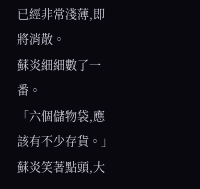已經非常淺薄,即將消散。
蘇炎細細數了一番。
「六個儲物袋,應該有不少存貨。」蘇炎笑著點頭,大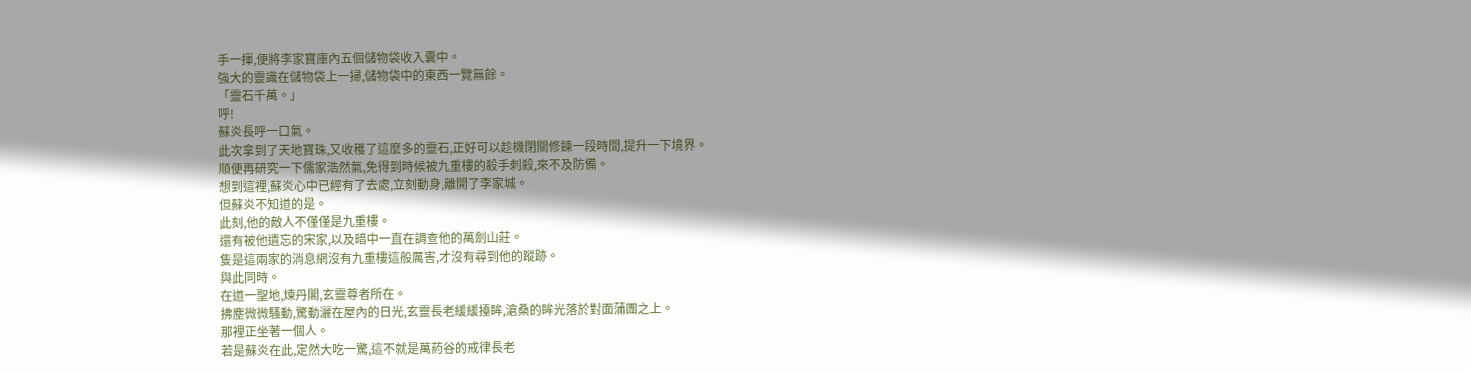手一揮,便將李家寶庫內五個儲物袋收入囊中。
強大的靈識在儲物袋上一掃,儲物袋中的東西一覽無餘。
「靈石千萬。」
呼!
蘇炎長呼一口氣。
此次拿到了天地寶珠,又收穫了這麼多的靈石,正好可以趁機閉關修鍊一段時間,提升一下境界。
順便再研究一下儒家浩然氣,免得到時候被九重樓的殺手刺殺,來不及防備。
想到這裡,蘇炎心中已經有了去處,立刻動身,離開了李家城。
但蘇炎不知道的是。
此刻,他的敵人不僅僅是九重樓。
還有被他遺忘的宋家,以及暗中一直在調查他的萬劍山莊。
隻是這兩家的消息網沒有九重樓這般厲害,才沒有尋到他的蹤跡。
與此同時。
在道一聖地,煉丹閣,玄靈尊者所在。
拂塵微微騷動,驚動灑在屋內的日光,玄靈長老緩緩擡眸,滄桑的眸光落於對面蒲團之上。
那裡正坐著一個人。
若是蘇炎在此,定然大吃一驚,這不就是萬葯谷的戒律長老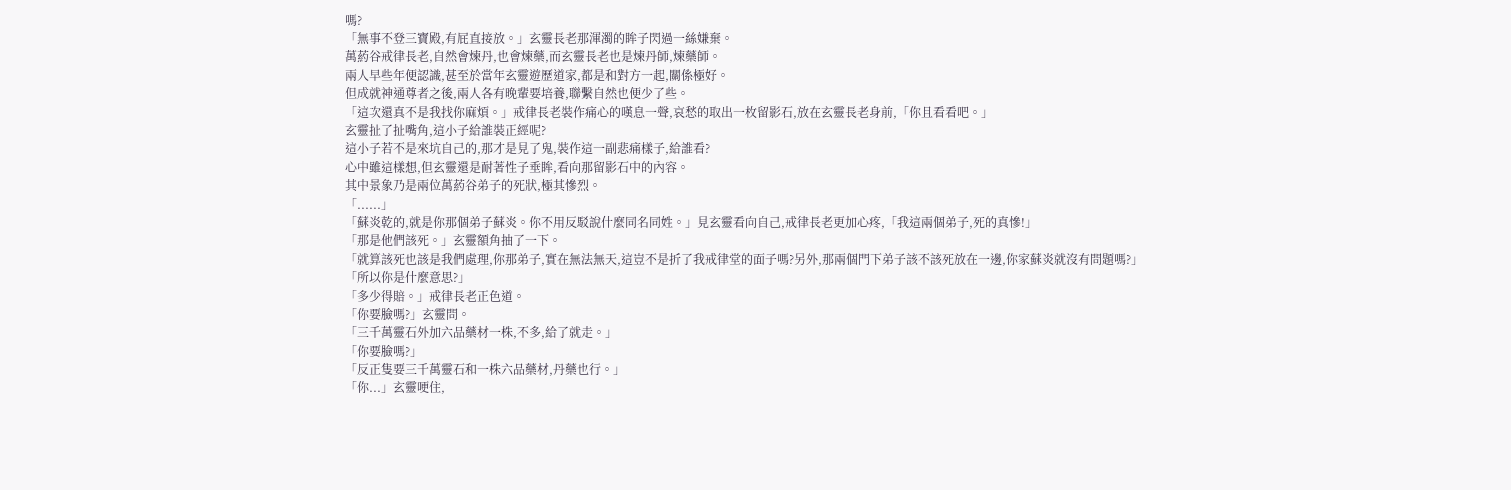嗎?
「無事不登三寶殿,有屁直接放。」玄靈長老那渾濁的眸子閃過一絲嫌棄。
萬葯谷戒律長老,自然會煉丹,也會煉藥,而玄靈長老也是煉丹師,煉藥師。
兩人早些年便認識,甚至於當年玄靈遊歷道家,都是和對方一起,關係極好。
但成就神通尊者之後,兩人各有晚輩要培養,聯繫自然也便少了些。
「這次還真不是我找你麻煩。」戒律長老裝作痛心的嘆息一聲,哀愁的取出一枚留影石,放在玄靈長老身前,「你且看看吧。」
玄靈扯了扯嘴角,這小子給誰裝正經呢?
這小子若不是來坑自己的,那才是見了鬼,裝作這一副悲痛樣子,給誰看?
心中雖這樣想,但玄靈還是耐著性子垂眸,看向那留影石中的內容。
其中景象乃是兩位萬葯谷弟子的死狀,極其慘烈。
「......」
「蘇炎乾的,就是你那個弟子蘇炎。你不用反駁說什麼同名同姓。」見玄靈看向自己,戒律長老更加心疼,「我這兩個弟子,死的真慘!」
「那是他們該死。」玄靈額角抽了一下。
「就算該死也該是我們處理,你那弟子,實在無法無天,這豈不是折了我戒律堂的面子嗎?另外,那兩個門下弟子該不該死放在一邊,你家蘇炎就沒有問題嗎?」
「所以你是什麼意思?」
「多少得賠。」戒律長老正色道。
「你要臉嗎?」玄靈問。
「三千萬靈石外加六品藥材一株,不多,給了就走。」
「你要臉嗎?」
「反正隻要三千萬靈石和一株六品藥材,丹藥也行。」
「你...」玄靈哽住,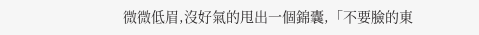微微低眉,沒好氣的甩出一個錦囊,「不要臉的東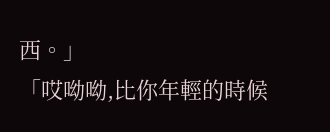西。」
「哎呦呦,比你年輕的時候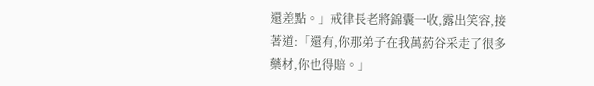還差點。」戒律長老將錦囊一收,露出笑容,接著道:「還有,你那弟子在我萬葯谷采走了很多藥材,你也得賠。」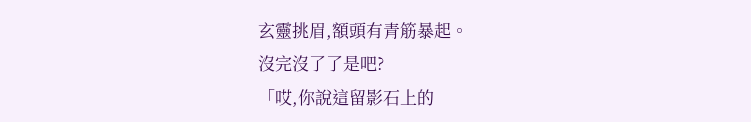玄靈挑眉,額頭有青筋暴起。
沒完沒了了是吧?
「哎,你說這留影石上的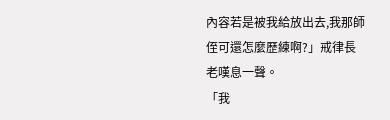內容若是被我給放出去,我那師侄可還怎麼歷練啊?」戒律長老嘆息一聲。
「我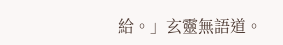給。」玄靈無語道。